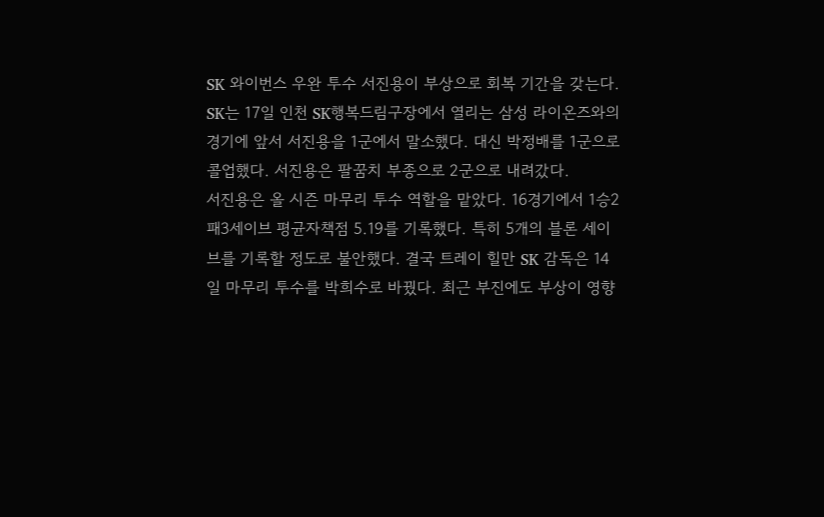SK 와이번스 우완 투수 서진용이 부상으로 회복 기간을 갖는다.
SK는 17일 인천 SK행복드림구장에서 열리는 삼성 라이온즈와의 경기에 앞서 서진용을 1군에서 말소했다. 대신 박정배를 1군으로 콜업했다. 서진용은 팔꿈치 부종으로 2군으로 내려갔다.
서진용은 올 시즌 마무리 투수 역할을 맡았다. 16경기에서 1승2패3세이브 평균자책점 5.19를 기록했다. 특히 5개의 블론 세이브를 기록할 정도로 불안했다. 결국 트레이 힐만 SK 감독은 14일 마무리 투수를 박희수로 바꿨다. 최근 부진에도 부상이 영향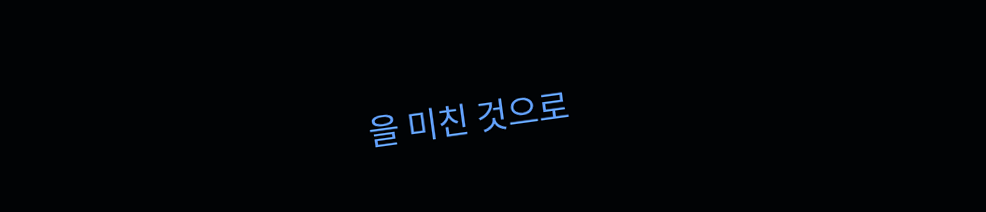을 미친 것으로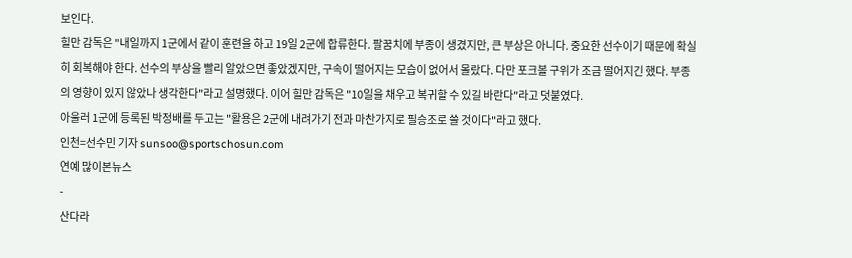보인다.
힐만 감독은 "내일까지 1군에서 같이 훈련을 하고 19일 2군에 합류한다. 팔꿈치에 부종이 생겼지만, 큰 부상은 아니다. 중요한 선수이기 때문에 확실히 회복해야 한다. 선수의 부상을 빨리 알았으면 좋았겠지만, 구속이 떨어지는 모습이 없어서 몰랐다. 다만 포크볼 구위가 조금 떨어지긴 했다. 부종의 영향이 있지 않았나 생각한다"라고 설명했다. 이어 힐만 감독은 "10일을 채우고 복귀할 수 있길 바란다"라고 덧붙였다.
아울러 1군에 등록된 박정배를 두고는 "활용은 2군에 내려가기 전과 마찬가지로 필승조로 쓸 것이다"라고 했다.
인천=선수민 기자 sunsoo@sportschosun.com
연예 많이본뉴스
-
산다라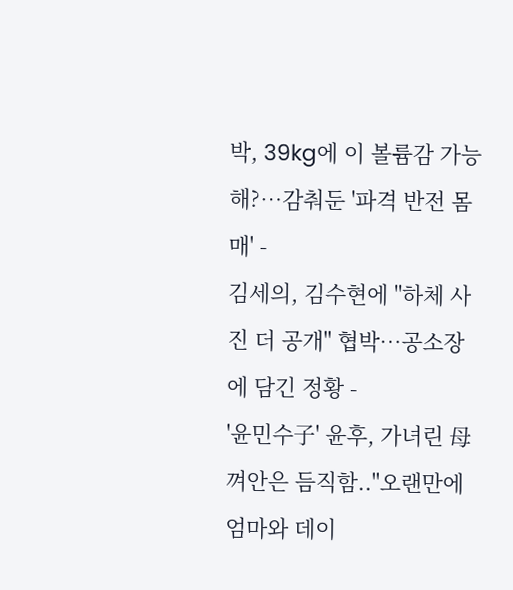박, 39kg에 이 볼륨감 가능해?…감춰둔 '파격 반전 몸매' -
김세의, 김수현에 "하체 사진 더 공개" 협박…공소장에 담긴 정황 -
'윤민수子' 윤후, 가녀린 母 껴안은 듬직함.."오랜만에 엄마와 데이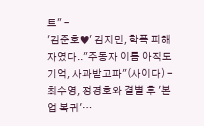트" -
'김준호♥' 김지민, 학폭 피해자였다.."주동자 이름 아직도 기억, 사과받고파"(사이다) -
최수영, 정경호와 결별 후 '본업 복귀'…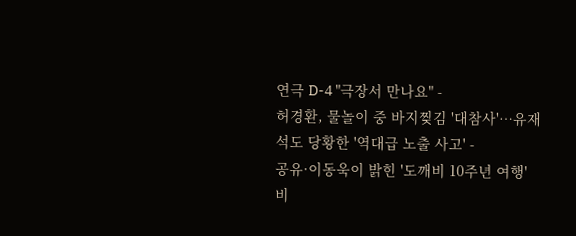연극 D-4 "극장서 만나요" -
허경환, 물놀이 중 바지찢김 '대참사'…유재석도 당황한 '역대급 노출 사고' -
공유·이동욱이 밝힌 '도깨비 10주년 여행' 비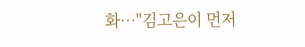화…"김고은이 먼저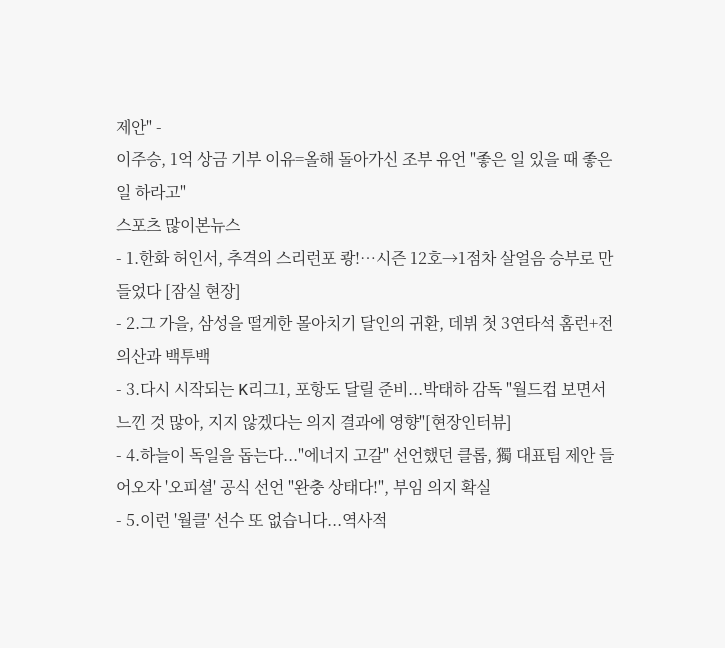제안" -
이주승, 1억 상금 기부 이유=올해 돌아가신 조부 유언 "좋은 일 있을 때 좋은 일 하라고"
스포츠 많이본뉴스
- 1.한화 허인서, 추격의 스리런포 쾅!…시즌 12호→1점차 살얼음 승부로 만들었다 [잠실 현장]
- 2.그 가을, 삼성을 떨게한 몰아치기 달인의 귀환, 데뷔 첫 3연타석 홈런+전의산과 백투백
- 3.다시 시작되는 K리그1, 포항도 달릴 준비...박태하 감독 "월드컵 보면서 느낀 것 많아, 지지 않겠다는 의지 결과에 영향"[현장인터뷰]
- 4.하늘이 독일을 돕는다..."에너지 고갈" 선언했던 클롭, 獨 대표팀 제안 들어오자 '오피셜' 공식 선언 "완충 상태다!", 부임 의지 확실
- 5.이런 '월클' 선수 또 없습니다...역사적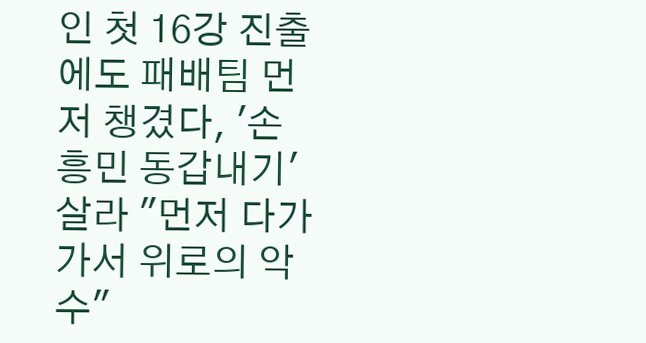인 첫 16강 진출에도 패배팀 먼저 챙겼다, '손흥민 동갑내기' 살라 "먼저 다가가서 위로의 악수"